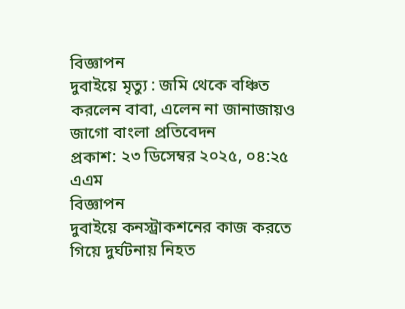বিজ্ঞাপন
দুবাইয়ে মৃত্যু : জমি থেকে বঞ্চিত করলেন বাবা, এলেন না জানাজায়ও
জাগো বাংলা প্রতিবেদন
প্রকাশ: ২৩ ডিসেম্বর ২০২৫, ০৪:২৫ এএম
বিজ্ঞাপন
দুবাইয়ে কনস্ট্রাকশনের কাজ করতে গিয়ে দুর্ঘটনায় নিহত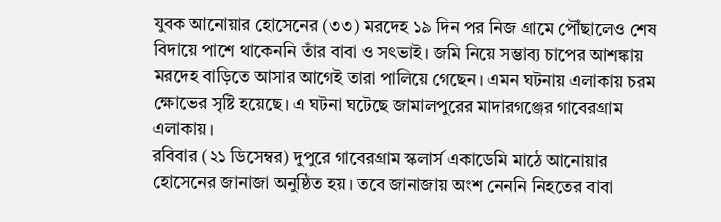যুবক আনোয়ার হোসেনের (৩৩) মরদেহ ১৯ দিন পর নিজ গ্রামে পৌঁছালেও শেষ বিদায়ে পাশে থাকেননি তাঁর বাবা ও সৎভাই। জমি নিয়ে সম্ভাব্য চাপের আশঙ্কায় মরদেহ বাড়িতে আসার আগেই তারা পালিয়ে গেছেন। এমন ঘটনায় এলাকায় চরম ক্ষোভের সৃষ্টি হয়েছে। এ ঘটনা ঘটেছে জামালপুরের মাদারগঞ্জের গাবেরগ্রাম এলাকায়।
রবিবার (২১ ডিসেম্বর) দুপুরে গাবেরগ্রাম স্কলার্স একাডেমি মাঠে আনোয়ার হোসেনের জানাজা অনুষ্ঠিত হয়। তবে জানাজায় অংশ নেননি নিহতের বাবা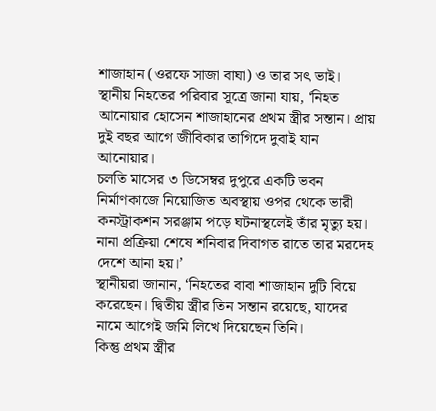শাজাহান (ওরফে সাজা বাঘা) ও তার সৎ ভাই।
স্থানীয় নিহতের পরিবার সূত্রে জানা যায়, ‘নিহত আনোয়ার হোসেন শাজাহানের প্রথম স্ত্রীর সন্তান। প্রায় দুই বছর আগে জীবিকার তাগিদে দুবাই যান আনোয়ার।
চলতি মাসের ৩ ডিসেম্বর দুপুরে একটি ভবন নির্মাণকাজে নিয়োজিত অবস্থায় ওপর থেকে ভারী কনস্ট্রাকশন সরঞ্জাম পড়ে ঘটনাস্থলেই তাঁর মৃত্যু হয়। নানা প্রক্রিয়া শেষে শনিবার দিবাগত রাতে তার মরদেহ দেশে আনা হয়।’
স্থানীয়রা জানান, ‘নিহতের বাবা শাজাহান দুটি বিয়ে করেছেন। দ্বিতীয় স্ত্রীর তিন সন্তান রয়েছে, যাদের নামে আগেই জমি লিখে দিয়েছেন তিনি।
কিন্তু প্রথম স্ত্রীর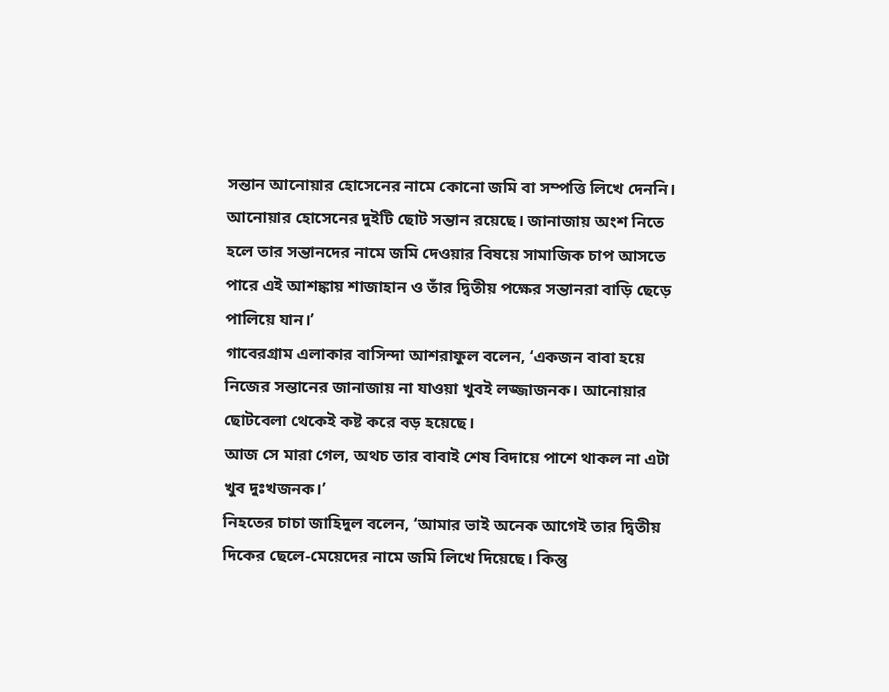সন্তান আনোয়ার হোসেনের নামে কোনো জমি বা সম্পত্তি লিখে দেননি। আনোয়ার হোসেনের দুইটি ছোট সন্তান রয়েছে। জানাজায় অংশ নিতে হলে তার সন্তানদের নামে জমি দেওয়ার বিষয়ে সামাজিক চাপ আসতে পারে এই আশঙ্কায় শাজাহান ও তাঁর দ্বিতীয় পক্ষের সন্তানরা বাড়ি ছেড়ে পালিয়ে যান।’
গাবেরগ্রাম এলাকার বাসিন্দা আশরাফুল বলেন, ‘একজন বাবা হয়ে নিজের সন্তানের জানাজায় না যাওয়া খুবই লজ্জাজনক। আনোয়ার ছোটবেলা থেকেই কষ্ট করে বড় হয়েছে।
আজ সে মারা গেল, অথচ তার বাবাই শেষ বিদায়ে পাশে থাকল না এটা খুব দুঃখজনক।’
নিহতের চাচা জাহিদুল বলেন, ‘আমার ভাই অনেক আগেই তার দ্বিতীয় দিকের ছেলে-মেয়েদের নামে জমি লিখে দিয়েছে। কিন্তু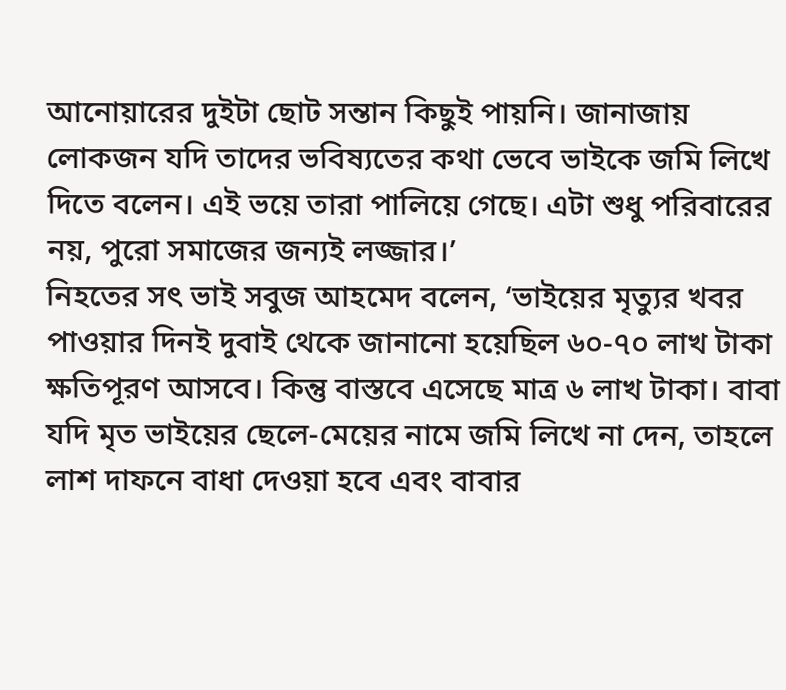আনোয়ারের দুইটা ছোট সন্তান কিছুই পায়নি। জানাজায় লোকজন যদি তাদের ভবিষ্যতের কথা ভেবে ভাইকে জমি লিখে দিতে বলেন। এই ভয়ে তারা পালিয়ে গেছে। এটা শুধু পরিবারের নয়, পুরো সমাজের জন্যই লজ্জার।’
নিহতের সৎ ভাই সবুজ আহমেদ বলেন, ‘ভাইয়ের মৃত্যুর খবর পাওয়ার দিনই দুবাই থেকে জানানো হয়েছিল ৬০-৭০ লাখ টাকা ক্ষতিপূরণ আসবে। কিন্তু বাস্তবে এসেছে মাত্র ৬ লাখ টাকা। বাবা যদি মৃত ভাইয়ের ছেলে-মেয়ের নামে জমি লিখে না দেন, তাহলে লাশ দাফনে বাধা দেওয়া হবে এবং বাবার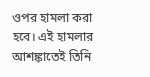ওপর হামলা করা হবে। এই হামলার আশঙ্কাতেই তিনি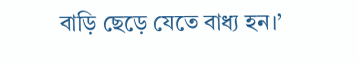বাড়ি ছেড়ে যেতে বাধ্য হন।’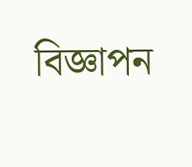বিজ্ঞাপন